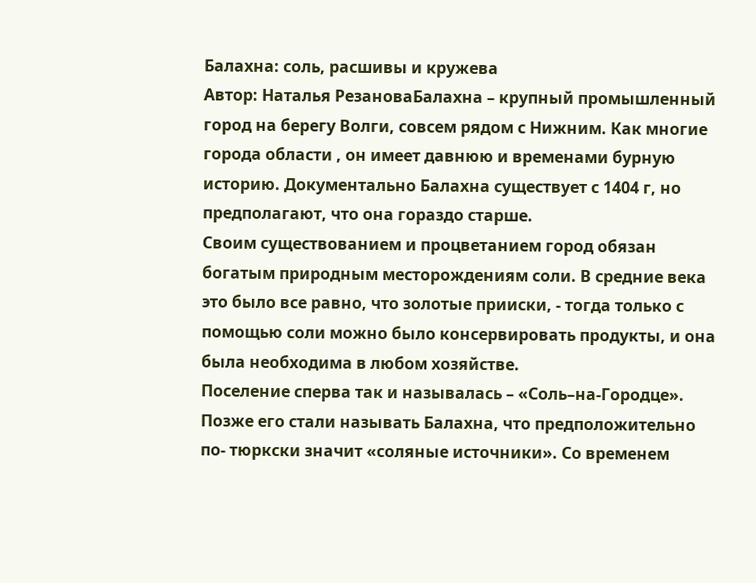Балахна: соль, расшивы и кружева
Автор: Наталья РезановаБалахна – крупный промышленный город на берегу Волги, совсем рядом с Нижним. Как многие города области , он имеет давнюю и временами бурную историю. Документально Балахна существует с 1404 г, но предполагают, что она гораздо старше.
Своим существованием и процветанием город обязан богатым природным месторождениям соли. В средние века это было все равно, что золотые прииски, - тогда только с помощью соли можно было консервировать продукты, и она была необходима в любом хозяйстве.
Поселение сперва так и называлась – «Соль–на-Городце». Позже его стали называть Балахна, что предположительно по- тюркски значит «соляные источники». Со временем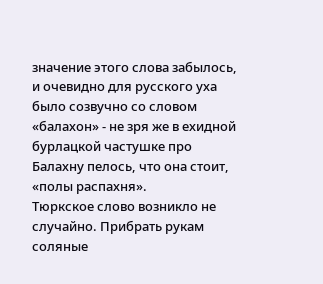значение этого слова забылось, и очевидно для русского уха было созвучно со словом «балахон» - не зря же в ехидной бурлацкой частушке про Балахну пелось, что она стоит, «полы распахня».
Тюркское слово возникло не случайно. Прибрать рукам соляные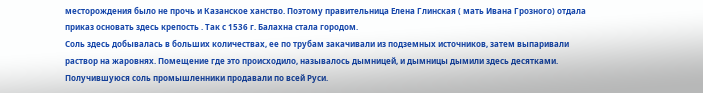месторождения было не прочь и Казанское ханство. Поэтому правительница Елена Глинская ( мать Ивана Грозного) отдала приказ основать здесь крепость . Так с 1536 г. Балахна стала городом.
Соль здесь добывалась в больших количествах, ее по трубам закачивали из подземных источников, затем выпаривали раствор на жаровнях. Помещение где это происходило, называлось дымницей, и дымницы дымили здесь десятками. Получившуюся соль промышленники продавали по всей Руси.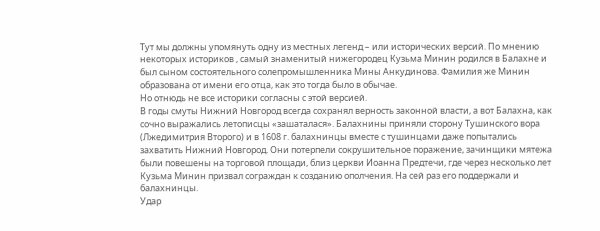Тут мы должны упомянуть одну из местных легенд – или исторических версий. По мнению некоторых историков , самый знаменитый нижегородец Кузьма Минин родился в Балахне и был сыном состоятельного солепромышленника Мины Анкудинова. Фамилия же Минин образована от имени его отца, как это тогда было в обычае.
Но отнюдь не все историки согласны с этой версией.
В годы смуты Нижний Новгород всегда сохранял верность законной власти, а вот Балахна, как сочно выражались летописцы «зашаталася». Балахнины приняли сторону Тушинского вора (Лжедимитрия Второго) и в 1608 г. балахнинцы вместе с тушинцами даже попытались захватить Нижний Новгород. Они потерпели сокрушительное поражение, зачинщики мятежа были повешены на торговой площади, близ церкви Иоанна Предтечи, где через несколько лет Кузьма Минин призвал сограждан к созданию ополчения. На сей раз его поддержали и балахнинцы.
Удар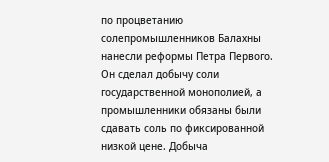по процветанию солепромышленников Балахны нанесли реформы Петра Первого. Он сделал добычу соли государственной монополией, а промышленники обязаны были сдавать соль по фиксированной низкой цене. Добыча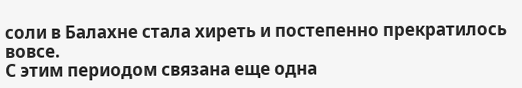соли в Балахне стала хиреть и постепенно прекратилось вовсе.
С этим периодом связана еще одна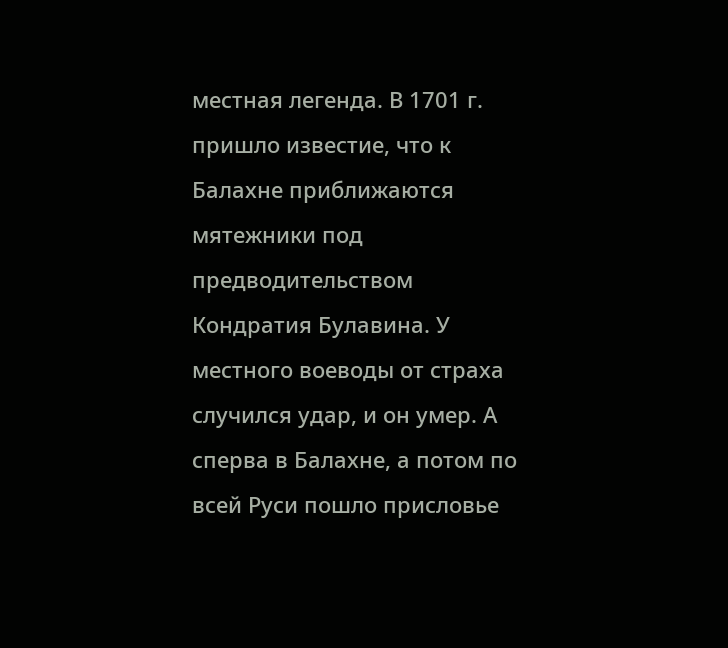местная легенда. В 1701 г. пришло известие, что к Балахне приближаются мятежники под предводительством Кондратия Булавина. У местного воеводы от страха случился удар, и он умер. А сперва в Балахне, а потом по всей Руси пошло присловье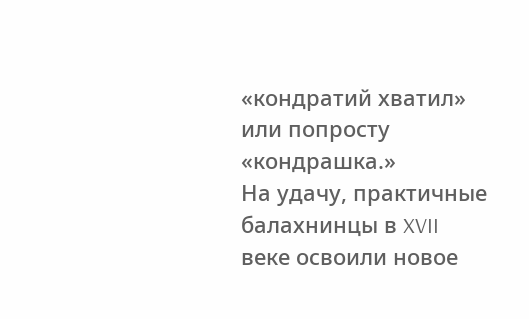«кондратий хватил» или попросту «кондрашка.»
На удачу, практичные балахнинцы в XVII веке освоили новое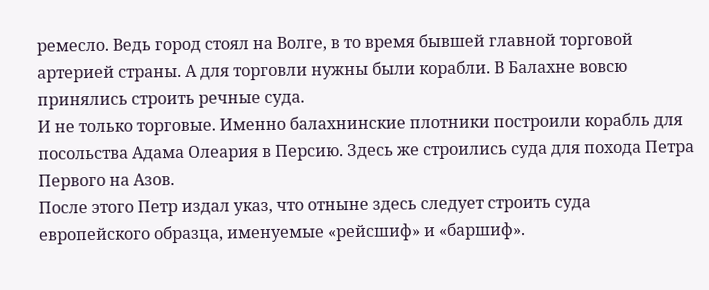ремесло. Ведь город стоял на Волге, в то время бывшей главной торговой артерией страны. А для торговли нужны были корабли. В Балахне вовсю принялись строить речные суда.
И не только торговые. Именно балахнинские плотники построили корабль для посольства Адама Олеария в Персию. Здесь же строились суда для похода Петра Первого на Азов.
После этого Петр издал указ, что отныне здесь следует строить суда европейского образца, именуемые «рейсшиф» и «баршиф».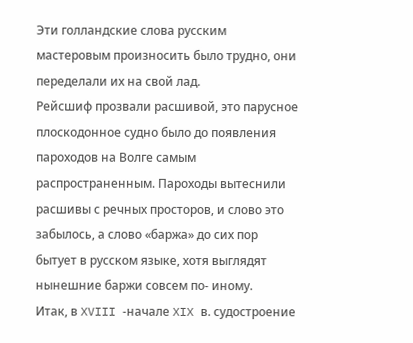Эти голландские слова русским мастеровым произносить было трудно, они переделали их на свой лад.
Рейсшиф прозвали расшивой, это парусное плоскодонное судно было до появления пароходов на Волге самым распространенным. Пароходы вытеснили расшивы с речных просторов, и слово это забылось, а слово «баржа» до сих пор бытует в русском языке, хотя выглядят нынешние баржи совсем по- иному.
Итак, в XVIII -начале XIX в. судостроение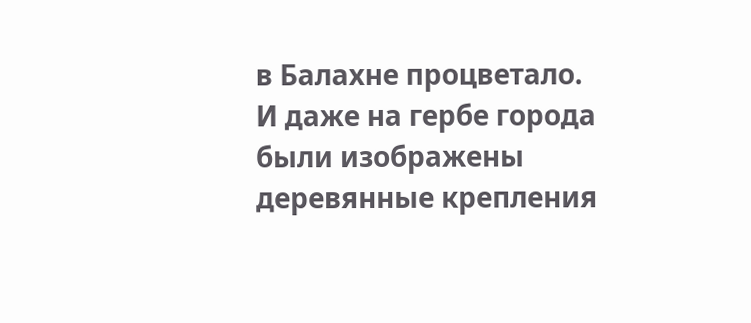в Балахне процветало. И даже на гербе города были изображены деревянные крепления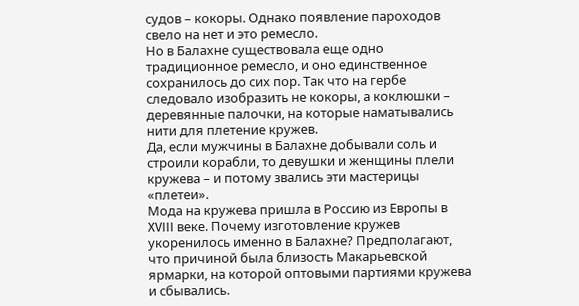судов – кокоры. Однако появление пароходов свело на нет и это ремесло.
Но в Балахне существовала еще одно традиционное ремесло, и оно единственное сохранилось до сих пор. Так что на гербе следовало изобразить не кокоры, а коклюшки – деревянные палочки, на которые наматывались нити для плетение кружев.
Да, если мужчины в Балахне добывали соль и строили корабли, то девушки и женщины плели кружева – и потому звались эти мастерицы «плетеи».
Мода на кружева пришла в Россию из Европы в XVIII веке. Почему изготовление кружев укоренилось именно в Балахне? Предполагают, что причиной была близость Макарьевской ярмарки, на которой оптовыми партиями кружева и сбывались.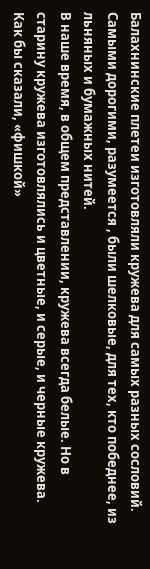Балахнинские плетеи изготовляли кружева для самых разных сословий. Самыми дорогими, разумеется , были шелковые, для тех, кто победнее, из льняных и бумажных нитей.
В наше время, в общем представлении, кружева всегда белые. Но в старину кружева изготовлялись и цветные, и серые, и черные кружева.
Как бы сказали, «фишкой»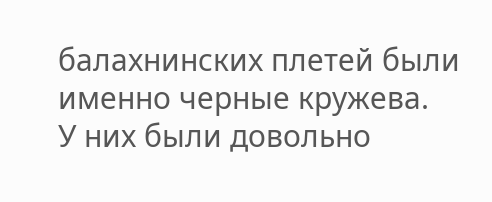балахнинских плетей были именно черные кружева.
У них были довольно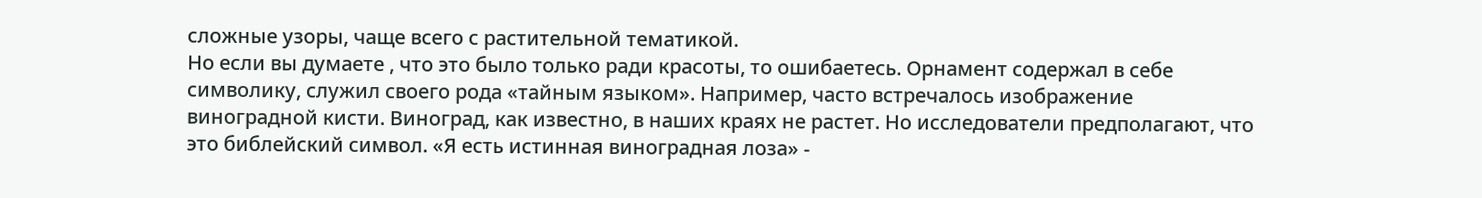сложные узоры, чаще всего с растительной тематикой.
Но если вы думаете , что это было только ради красоты, то ошибаетесь. Орнамент содержал в себе символику, служил своего рода «тайным языком». Например, часто встречалось изображение виноградной кисти. Виноград, как известно, в наших краях не растет. Но исследователи предполагают, что это библейский символ. «Я есть истинная виноградная лоза» -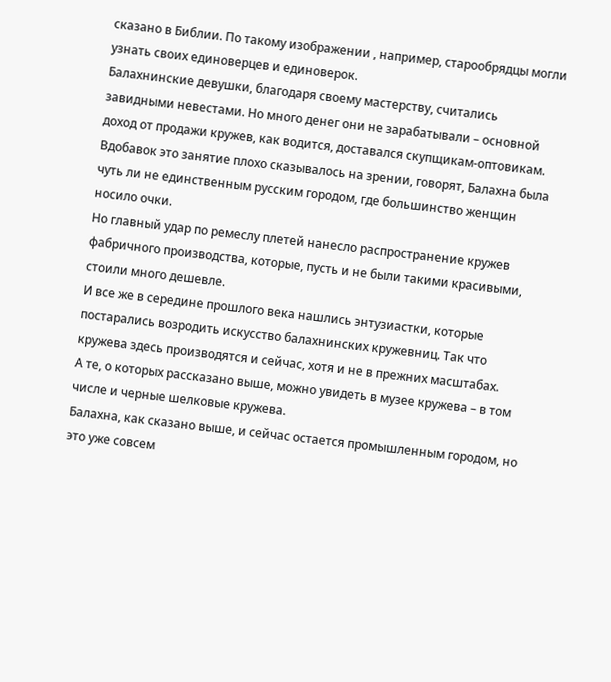сказано в Библии. По такому изображении , например, старообрядцы могли узнать своих единоверцев и единоверок.
Балахнинские девушки, благодаря своему мастерству, считались завидными невестами. Но много денег они не зарабатывали – основной доход от продажи кружев, как водится, доставался скупщикам-оптовикам.
Вдобавок это занятие плохо сказывалось на зрении, говорят, Балахна была чуть ли не единственным русским городом, где большинство женщин носило очки.
Но главный удар по ремеслу плетей нанесло распространение кружев фабричного производства, которые, пусть и не были такими красивыми, стоили много дешевле.
И все же в середине прошлого века нашлись энтузиастки, которые постарались возродить искусство балахнинских кружевниц. Так что кружева здесь производятся и сейчас, хотя и не в прежних масштабах.
А те, о которых рассказано выше, можно увидеть в музее кружева – в том числе и черные шелковые кружева.
Балахна, как сказано выше, и сейчас остается промышленным городом, но это уже совсем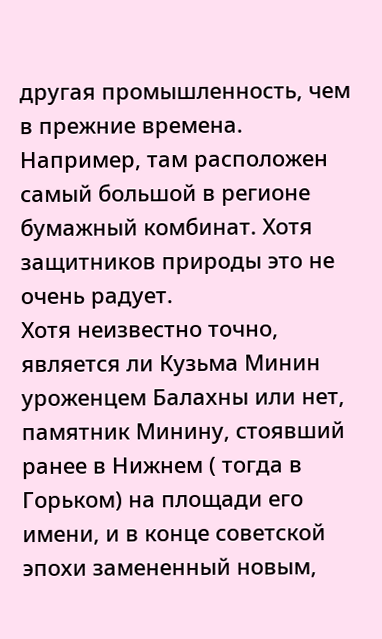другая промышленность, чем в прежние времена. Например, там расположен самый большой в регионе бумажный комбинат. Хотя защитников природы это не очень радует.
Хотя неизвестно точно, является ли Кузьма Минин уроженцем Балахны или нет, памятник Минину, стоявший ранее в Нижнем ( тогда в Горьком) на площади его имени, и в конце советской эпохи замененный новым,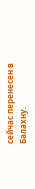сейчас перенесен в Балахну.